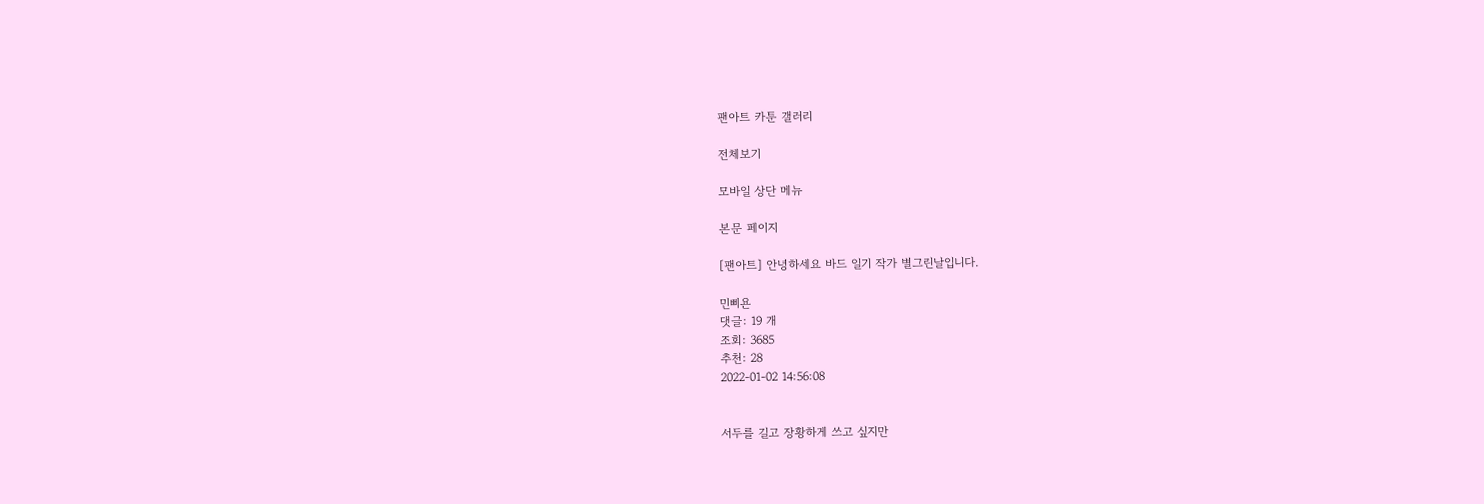팬아트 카툰 갤러리

전체보기

모바일 상단 메뉴

본문 페이지

[팬아트] 안녕하세요 바드 일기 작가 별그린날입니다.

민삐욘
댓글: 19 개
조회: 3685
추천: 28
2022-01-02 14:56:08


서두를 길고 장황하게 쓰고 싶지만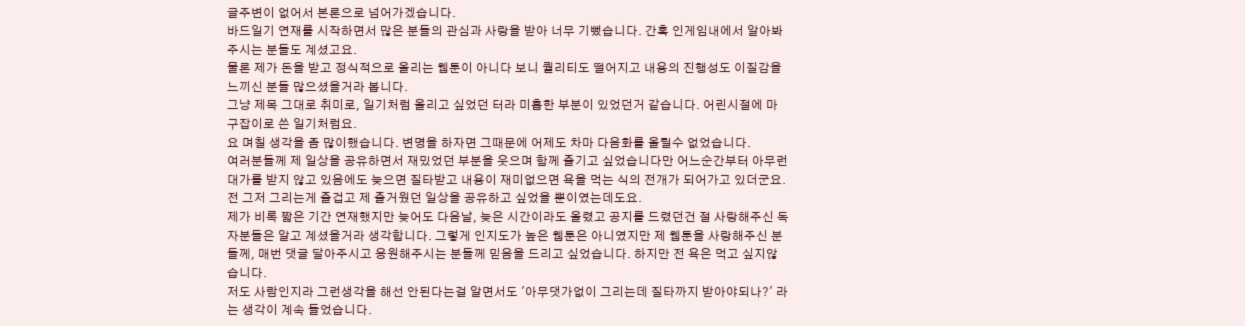글주변이 없어서 본론으로 넘어가겠습니다.
바드일기 연재를 시작하면서 많은 분들의 관심과 사랑을 받아 너무 기뻤습니다. 간혹 인게임내에서 알아봐주시는 분들도 계셨고요.
물론 제가 돈을 받고 정식적으로 올리는 웹툰이 아니다 보니 퀄리티도 떨어지고 내용의 진행성도 이질감을 느끼신 분들 많으셨을거라 봅니다.
그냥 제목 그대로 취미로, 일기처럼 올리고 싶었던 터라 미흡한 부분이 있었던거 같습니다. 어린시절에 마구잡이로 쓴 일기처럼요.
요 며칠 생각을 좀 많이했습니다. 변명을 하자면 그때문에 어제도 차마 다음화를 올릴수 없었습니다.
여러분들께 제 일상을 공유하면서 재밌었던 부분을 웃으며 함께 즐기고 싶었습니다만 어느순간부터 아무런 대가를 받지 않고 있음에도 늦으면 질타받고 내용이 재미없으면 욕을 먹는 식의 전개가 되어가고 있더군요. 전 그저 그리는게 즐겁고 제 즐거웠던 일상을 공유하고 싶었을 뿐이였는데도요.
제가 비록 짧은 기간 연재했지만 늦어도 다음날, 늦은 시간이라도 올렸고 공지를 드렸던건 절 사랑해주신 독자분들은 알고 계셨을거라 생각합니다. 그렇게 인지도가 높은 웹툰은 아니였지만 제 웹툰을 사랑해주신 분들께, 매번 댓글 달아주시고 응원해주시는 분들께 믿음을 드리고 싶었습니다. 하지만 전 욕은 먹고 싶지않습니다.
저도 사람인지라 그런생각을 해선 안된다는걸 알면서도 '아무댓가없이 그리는데 질타까지 받아야되나?' 라는 생각이 계속 들었습니다.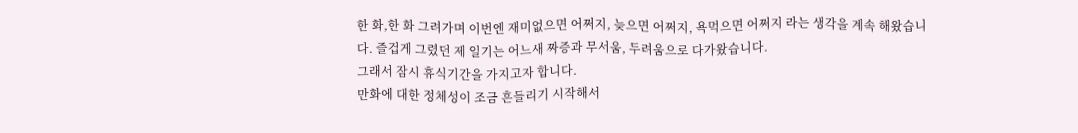한 화,한 화 그려가며 이번엔 재미없으면 어쩌지, 늦으면 어쩌지, 욕먹으면 어쩌지 라는 생각을 계속 해왔습니다. 즐겁게 그렸던 제 일기는 어느새 짜증과 무서움, 두려움으로 다가왔습니다.
그래서 잠시 휴식기간을 가지고자 합니다.
만화에 대한 정체성이 조금 흔들리기 시작해서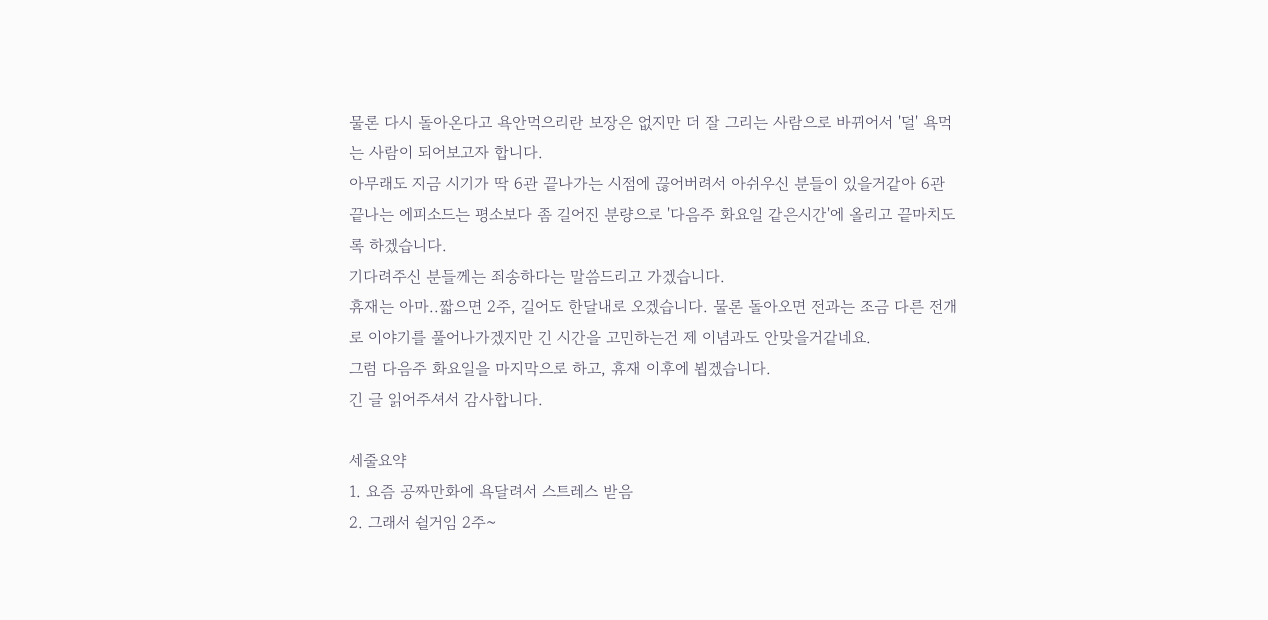물론 다시 돌아온다고 욕안먹으리란 보장은 없지만 더 잘 그리는 사람으로 바뀌어서 '덜' 욕먹는 사람이 되어보고자 합니다.
아무래도 지금 시기가 딱 6관 끝나가는 시점에 끊어버려서 아쉬우신 분들이 있을거같아 6관 끝나는 에피소드는 평소보다 좀 길어진 분량으로 '다음주 화요일 같은시간'에 올리고 끝마치도록 하겠습니다.
기다려주신 분들께는 죄송하다는 말씀드리고 가겠습니다.
휴재는 아마..짧으면 2주, 길어도 한달내로 오겠습니다. 물론 돌아오면 전과는 조금 다른 전개로 이야기를 풀어나가겠지만 긴 시간을 고민하는건 제 이념과도 안맞을거같네요.
그럼 다음주 화요일을 마지막으로 하고, 휴재 이후에 뵙겠습니다.
긴 글 읽어주셔서 감사합니다.

세줄요약
1. 요즘 공짜만화에 욕달려서 스트레스 받음
2. 그래서 쉴거임 2주~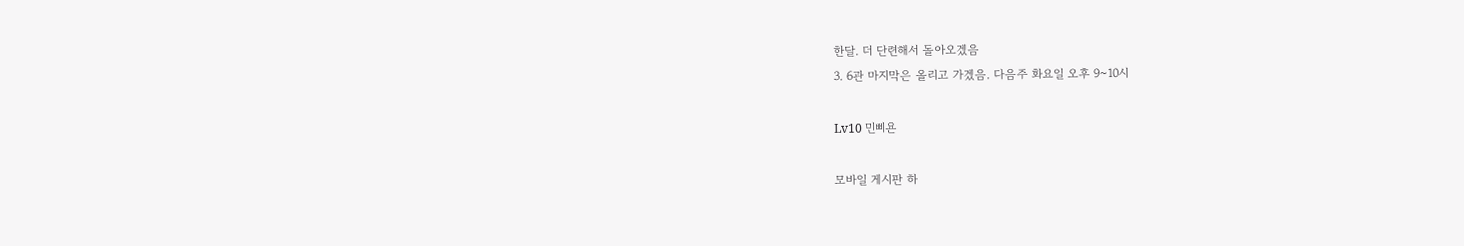한달. 더 단련해서 돌아오겠음
3. 6관 마지막은 올리고 가겠음. 다음주 화요일 오후 9~10시

Lv10 민삐욘

모바일 게시판 하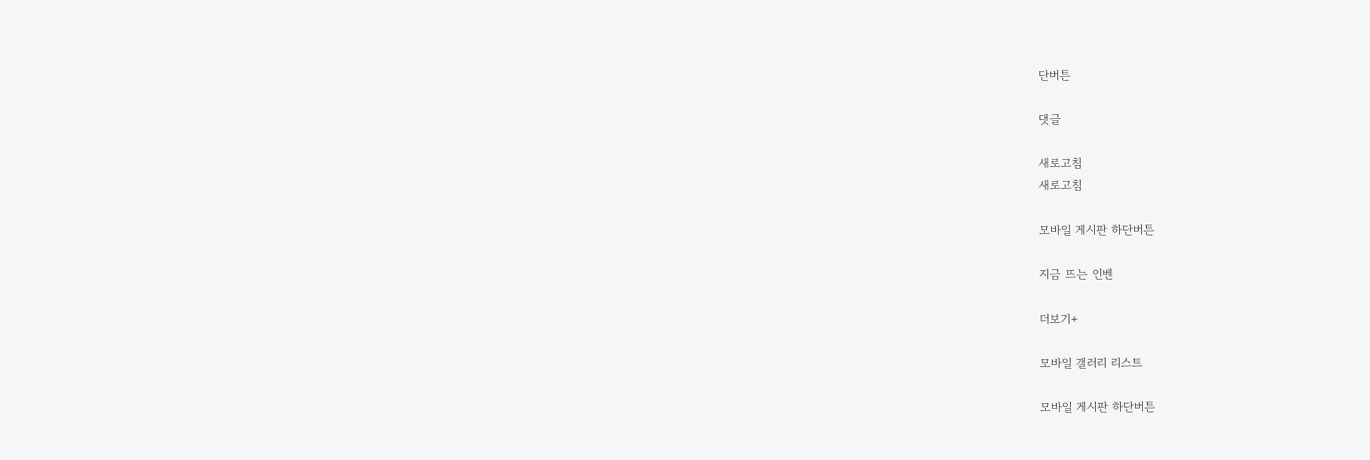단버튼

댓글

새로고침
새로고침

모바일 게시판 하단버튼

지금 뜨는 인벤

더보기+

모바일 갤러리 리스트

모바일 게시판 하단버튼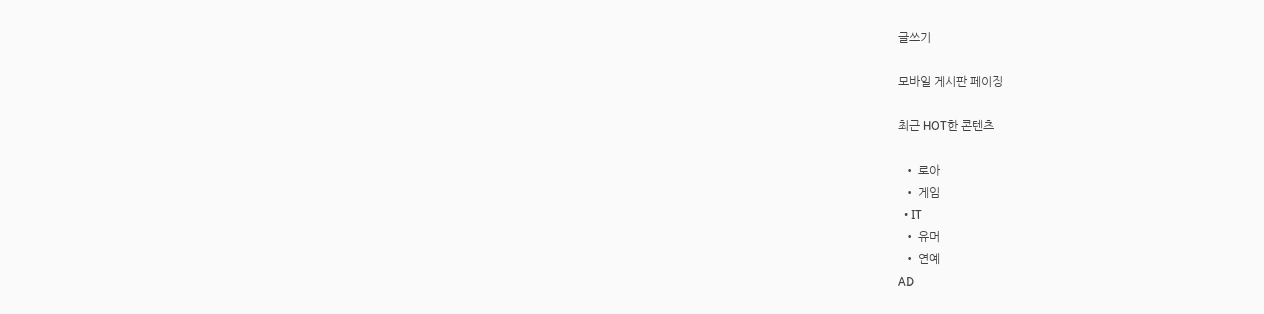글쓰기

모바일 게시판 페이징

최근 HOT한 콘텐츠

  • 로아
  • 게임
  • IT
  • 유머
  • 연예
AD